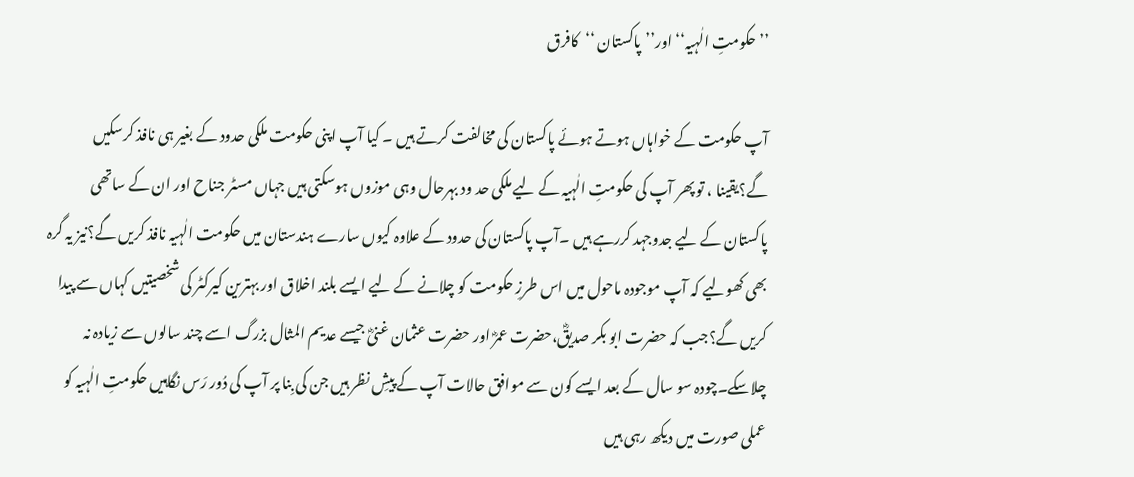’’حکومتِ الٰہیہ‘‘ اور’’پاکستان ‘‘کافرق

آپ حکومت کے خواہاں ہوتے ہوئے پاکستان کی مخالفت کرتے ہیں ۔ کیا آپ اپنی حکومت ملکی حدود کے بغیر ہی نافذ کرسکیں گے؟یقینا ، تو پھر آپ کی حکومتِ الٰہیہ کے لیے ملکی حد ود بہرحال وہی موزوں ہوسکتی ہیں جہاں مسٹر جناح اور ان کے ساتھی پاکستان کے لیے جدوجہد کررہے ہیں ۔آپ پاکستان کی حدود کے علاوہ کیوں سارے ہندستان میں حکومت الٰہیہ نافذ کریں گے؟نیز یہ گرہ بھی کھولیے کہ آپ موجودہ ماحول میں اس طرزِ حکومت کو چلانے کے لیے ایسے بلند اخلاق اور بہترین کیرکٹر کی شخصیتیں کہاں سے پیدا کریں گے؟جب کہ حضرت ابو بکر صدیقؓ،حضرت عمرؓ اور حضرت عثمان غنیؓ جیسے عدیم المثال بزرگ اسے چند سالوں سے زیادہ نہ چلاسکے۔چودہ سو سال کے بعد ایسے کون سے موافق حالات آپ کے پیشِ نظر ہیں جن کی بِنا پر آپ کی دُور رَس نگاہیں حکومتِ الٰہیہ کو عملی صورت میں دیکھ رہی ہیں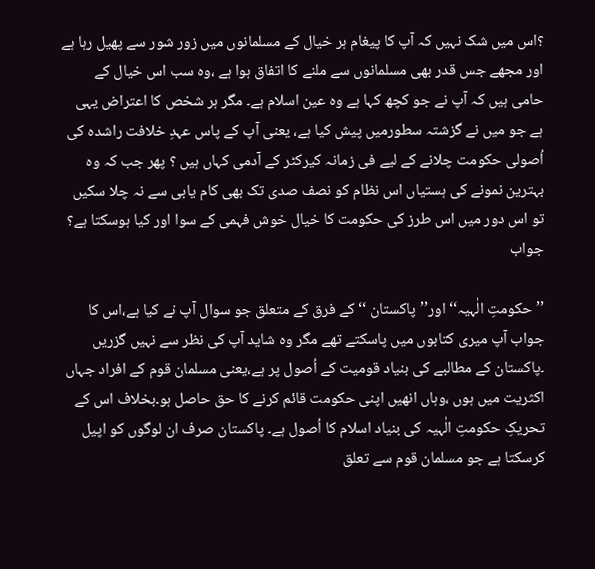؟اس میں شک نہیں کہ آپ کا پیغام ہر خیال کے مسلمانوں میں زور شور سے پھیل رہا ہے اور مجھے جس قدر بھی مسلمانوں سے ملنے کا اتفاق ہوا ہے ،وہ سب اس خیال کے حامی ہیں کہ آپ نے جو کچھ کہا ہے وہ عین اسلام ہے۔ مگر ہر شخص کا اعتراض یہی ہے جو میں نے گزشتہ سطورمیں پیش کیا ہے، یعنی آپ کے پاس عہدِ خلافت راشدہ کی اُصولی حکومت چلانے کے لیے فی زمانہ کیرکٹر کے آدمی کہاں ہیں ؟ پھر جب کہ وہ بہترین نمونے کی ہستیاں اس نظام کو نصف صدی تک بھی کام یابی سے نہ چلا سکیں تو اس دور میں اس طرز کی حکومت کا خیال خوش فہمی کے سوا اور کیا ہوسکتا ہے؟
جواب

’’حکومتِ الٰہیہ‘‘ اور’’پاکستان ‘‘کے فرق کے متعلق جو سوال آپ نے کیا ہے،اس کا جواب آپ میری کتابوں میں پاسکتے تھے مگر وہ شاید آپ کی نظر سے نہیں گزریں ۔پاکستان کے مطالبے کی بنیاد قومیت کے اُصول پر ہے،یعنی مسلمان قوم کے افراد جہاں اکثریت میں ہوں ،وہاں انھیں اپنی حکومت قائم کرنے کا حق حاصل ہو۔بخلاف اس کے تحریکِ حکومتِ الٰہیہ کی بنیاد اسلام کا اُصول ہے۔ پاکستان صرف ان لوگوں کو اپیل کرسکتا ہے جو مسلمان قوم سے تعلق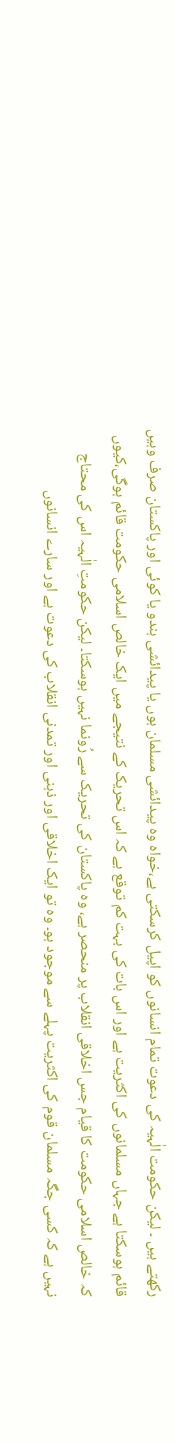رکھتے ہیں ۔ لیکن حکومت الٰہیہ کی دعوت تمام انسانوں کو اپیل کرسکتی ہے،خواہ وہ پیدائشی مسلمان ہوں یا پیدائشی ہندو یا کوئی اور پاکستان صرف وہیں قائم ہوسکتا ہے جہاں مسلمانوں کی اکثریت ہے اور اس بات کی بہت کم توقع ہے کہ اس تحریک کے نتیجے میں ایک خالص اسلامی حکومت قائم ہوگی،کیوں کہ خالص اسلامی حکومت کا قیام جس اخلاقی انقلاب پر منحصر ہے، وہ پاکستان کی تحریک سے رُونما نہیں ہوسکتا۔ لیکن حکومتِ الٰہیہ اس کی محتاج نہیں ہے کہ کسی جگہ مسلمان قوم کی اکثریت پہلے سے موجود ہو۔ وہ تو ایک اخلاقی اور ذہنی اور تمدنی انقلاب کی دعوت ہے اور سارے انسانوں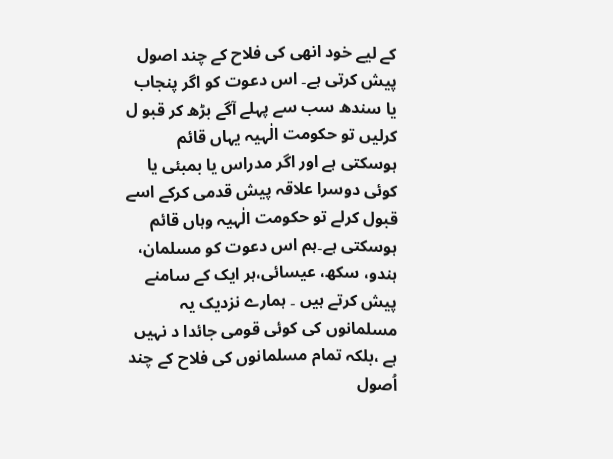کے لیے خود انھی کی فلاح کے چند اصول پیش کرتی ہے۔ اس دعوت کو اگر پنجاب یا سندھ سب سے پہلے آگے بڑھ کر قبو ل کرلیں تو حکومت الٰہیہ یہاں قائم ہوسکتی ہے اور اگر مدراس یا بمبئی یا کوئی دوسرا علاقہ پیش قدمی کرکے اسے قبول کرلے تو حکومت الٰہیہ وہاں قائم ہوسکتی ہے۔ہم اس دعوت کو مسلمان، ہندو، سکھ، عیسائی،ہر ایک کے سامنے پیش کرتے ہیں ۔ ہمارے نزدیک یہ مسلمانوں کی کوئی قومی جائدا د نہیں ہے ،بلکہ تمام مسلمانوں کی فلاح کے چند اُصول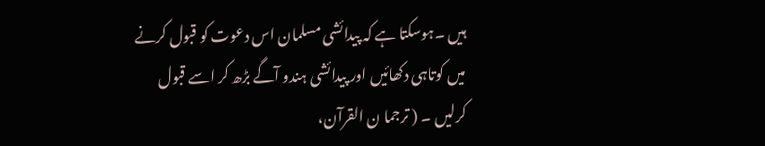ہیں ۔ہوسکتا ہے کہ پیدائشی مسلمان اس دعوت کو قبول کرنے میں کوتاہی دکھائیں اور پیدائشی ہندو آگے بڑھ کر اسے قبول کرلیں ۔ ( ترجما ن القرآن،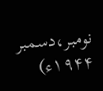نومبر،دسمبر ۱۹۴۴ء)